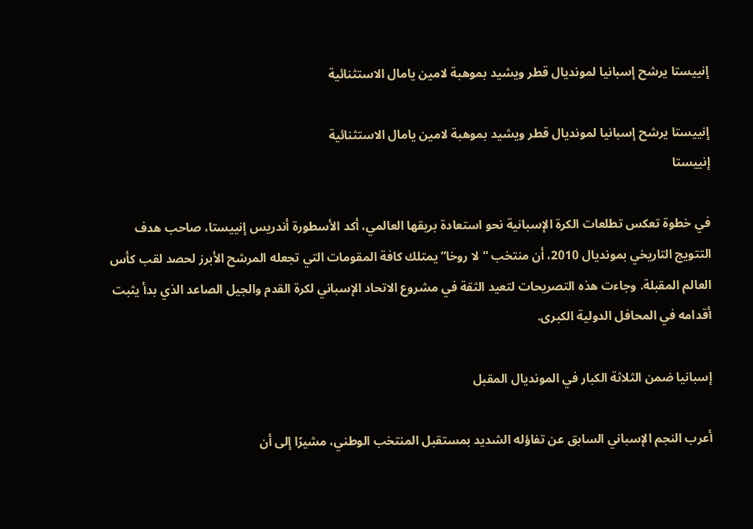إنييستا يرشح إسبانيا لمونديال قطر ويشيد بموهبة لامين يامال الاستثنائية

إنييستا يرشح إسبانيا لمونديال قطر ويشيد بموهبة لامين يامال الاستثنائية
إنييستا

في خطوة تعكس تطلعات الكرة الإسبانية نحو استعادة بريقها العالمي، أكد الأسطورة أندريس إنييستا، صاحب هدف التتويج التاريخي بمونديال 2010، أن منتخب “لا روخا” يمتلك كافة المقومات التي تجعله المرشح الأبرز لحصد لقب كأس العالم المقبلة. وجاءت هذه التصريحات لتعيد الثقة في مشروع الاتحاد الإسباني لكرة القدم والجيل الصاعد الذي بدأ يثبت أقدامه في المحافل الدولية الكبرى.

إسبانيا ضمن الثلاثة الكبار في المونديال المقبل

أعرب النجم الإسباني السابق عن تفاؤله الشديد بمستقبل المنتخب الوطني، مشيرًا إلى أن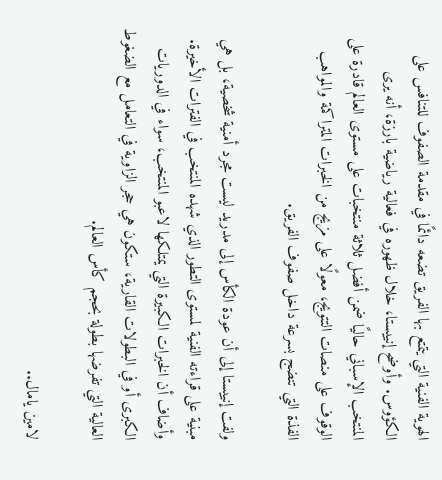الهوية الفنية التي يتمتع بها الفريق تضعه دائمًا في مقدمة الصفوف للتنافس على الكؤوس. وأوضح إنييستا، خلال ظهوره في فعالية رياضية بارزة، أنه يرى المنتخب الإسباني حاليًا ضمن أفضل ثلاثة منتخبات على مستوى العالم قادرة على الوقوف على منصات التتويج، معولًا على مزيج من الخبرات المتراكمة والمواهب الفذة التي تنضج بسرعة داخل صفوف الفريق.

ولفت إنييستا إلى أن عودة الكأس إلى مدريد ليست مجرد أمنية شخصية، بل هي مبنية على قراءته الفنية لمستوى التطور الذي شهده المنتخب في الفترات الأخيرة. وأضاف أن الخبرات الكبيرة التي يمتلكها لاعبو المنتخب، سواء في الدوريات الكبرى أو في البطولات القارية، ستكون هي حجر الزاوية في التعامل مع الضغوط العالية التي تفرضها بطولة بحجم كأس العالم.

لامين يامال..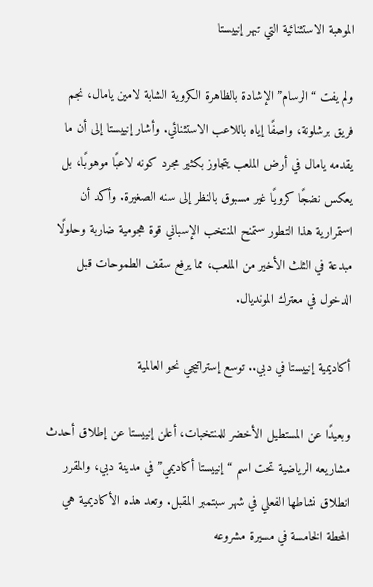الموهبة الاستثنائية التي تبهر إنييستا

ولم يفت “الرسام” الإشادة بالظاهرة الكروية الشابة لامين يامال، نجم فريق برشلونة، واصفًا إياه باللاعب الاستثنائي. وأشار إنييستا إلى أن ما يقدمه يامال في أرض الملعب يتجاوز بكثير مجرد كونه لاعبًا موهوبًا، بل يعكس نضجًا كرويًا غير مسبوق بالنظر إلى سنه الصغيرة. وأكد أن استمرارية هذا التطور ستمنح المنتخب الإسباني قوة هجومية ضاربة وحلولًا مبدعة في الثلث الأخير من الملعب، مما يرفع سقف الطموحات قبل الدخول في معترك المونديال.

أكاديمية إنييستا في دبي.. توسع إستراتيجي نحو العالمية

وبعيدًا عن المستطيل الأخضر للمنتخبات، أعلن إنييستا عن إطلاق أحدث مشاريعه الرياضية تحت اسم “إنييستا أكاديمي” في مدينة دبي، والمقرر انطلاق نشاطها الفعلي في شهر سبتمبر المقبل. وتعد هذه الأكاديمية هي المحطة الخامسة في مسيرة مشروعه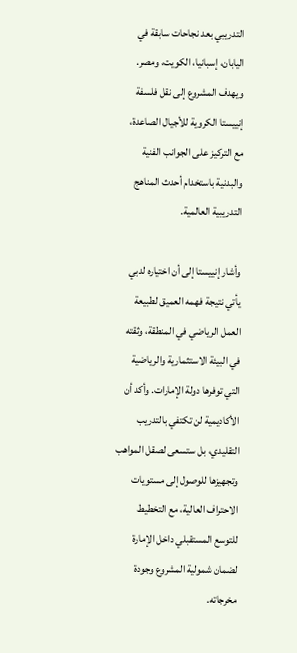التدريبي بعد نجاحات سابقة في اليابان، إسبانيا، الكويت، ومصر. ويهدف المشروع إلى نقل فلسفة إنييستا الكروية للأجيال الصاعدة، مع التركيز على الجوانب الفنية والبدنية باستخدام أحدث المناهج التدريبية العالمية.

وأشار إنييستا إلى أن اختياره لدبي يأتي نتيجة فهمه العميق لطبيعة العمل الرياضي في المنطقة، وثقته في البيئة الاستثمارية والرياضية التي توفرها دولة الإمارات. وأكد أن الأكاديمية لن تكتفي بالتدريب التقليدي، بل ستسعى لصقل المواهب وتجهيزها للوصول إلى مستويات الاحتراف العالية، مع التخطيط للتوسع المستقبلي داخل الإمارة لضمان شمولية المشروع وجودة مخرجاته.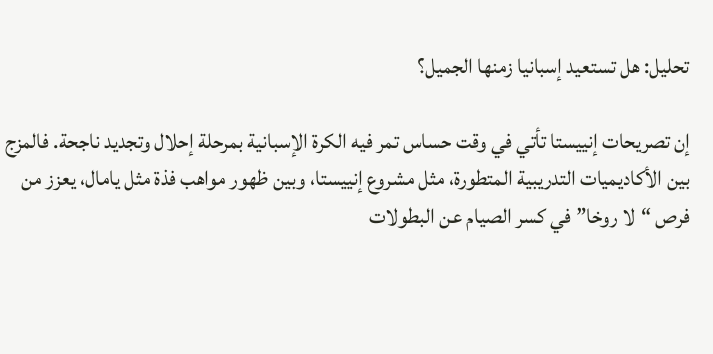تحليل: هل تستعيد إسبانيا زمنها الجميل؟

إن تصريحات إنييستا تأتي في وقت حساس تمر فيه الكرة الإسبانية بمرحلة إحلال وتجديد ناجحة. فالمزج بين الأكاديميات التدريبية المتطورة، مثل مشروع إنييستا، وبين ظهور مواهب فذة مثل يامال، يعزز من فرص “لا روخا” في كسر الصيام عن البطولات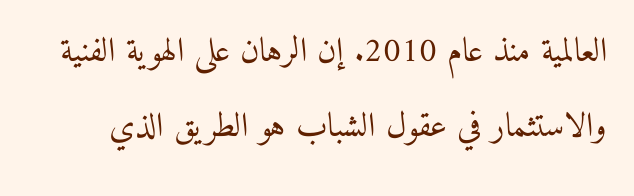العالمية منذ عام 2010. إن الرهان على الهوية الفنية والاستثمار في عقول الشباب هو الطريق الذي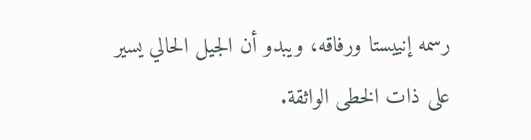رسمه إنييستا ورفاقه، ويبدو أن الجيل الحالي يسير على ذات الخطى الواثقة.